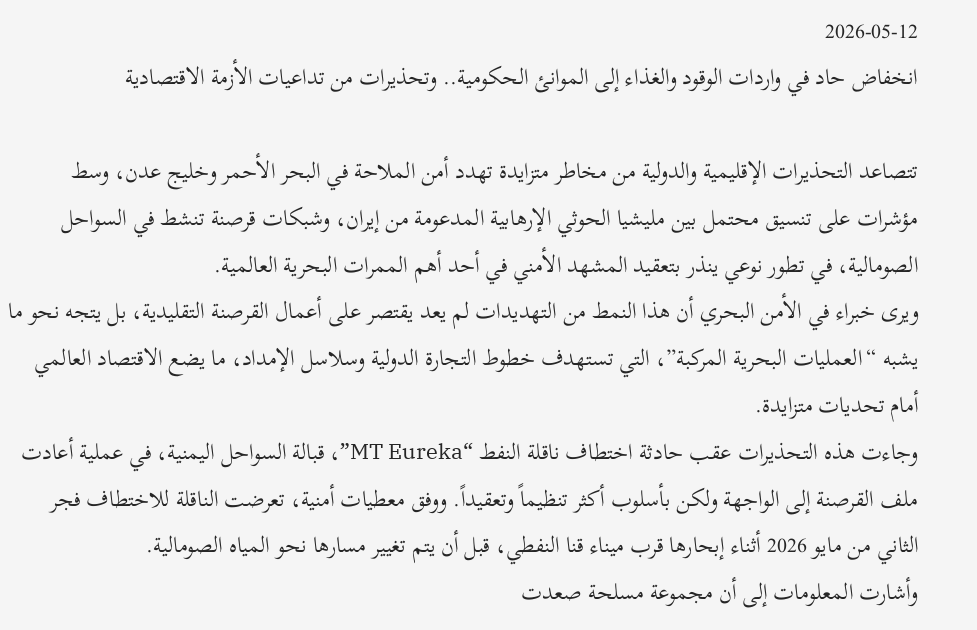2026-05-12
انخفاض حاد في واردات الوقود والغذاء إلى الموانئ الحكومية.. وتحذيرات من تداعيات الأزمة الاقتصادية

تتصاعد التحذيرات الإقليمية والدولية من مخاطر متزايدة تهدد أمن الملاحة في البحر الأحمر وخليج عدن، وسط مؤشرات على تنسيق محتمل بين مليشيا الحوثي الإرهابية المدعومة من إيران، وشبكات قرصنة تنشط في السواحل الصومالية، في تطور نوعي ينذر بتعقيد المشهد الأمني في أحد أهم الممرات البحرية العالمية.
ويرى خبراء في الأمن البحري أن هذا النمط من التهديدات لم يعد يقتصر على أعمال القرصنة التقليدية، بل يتجه نحو ما يشبه “العمليات البحرية المركبة”، التي تستهدف خطوط التجارة الدولية وسلاسل الإمداد، ما يضع الاقتصاد العالمي أمام تحديات متزايدة.
وجاءت هذه التحذيرات عقب حادثة اختطاف ناقلة النفط “MT Eureka”، قبالة السواحل اليمنية، في عملية أعادت ملف القرصنة إلى الواجهة ولكن بأسلوب أكثر تنظيماً وتعقيداً. ووفق معطيات أمنية، تعرضت الناقلة للاختطاف فجر الثاني من مايو 2026 أثناء إبحارها قرب ميناء قنا النفطي، قبل أن يتم تغيير مسارها نحو المياه الصومالية.
وأشارت المعلومات إلى أن مجموعة مسلحة صعدت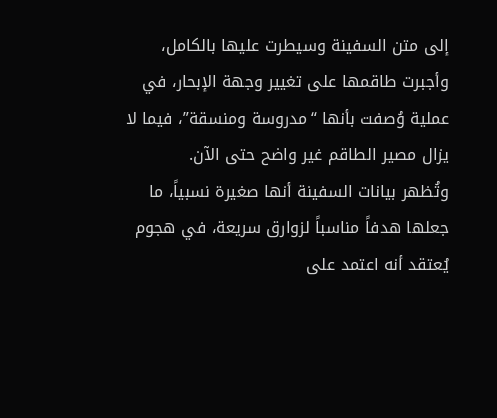إلى متن السفينة وسيطرت عليها بالكامل، وأجبرت طاقمها على تغيير وجهة الإبحار، في عملية وُصفت بأنها “مدروسة ومنسقة”، فيما لا يزال مصير الطاقم غير واضح حتى الآن.
وتُظهر بيانات السفينة أنها صغيرة نسبياً، ما جعلها هدفاً مناسباً لزوارق سريعة، في هجوم يُعتقد أنه اعتمد على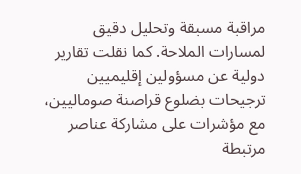مراقبة مسبقة وتحليل دقيق لمسارات الملاحة. كما نقلت تقارير دولية عن مسؤولين إقليميين ترجيحات بضلوع قراصنة صوماليين، مع مؤشرات على مشاركة عناصر مرتبطة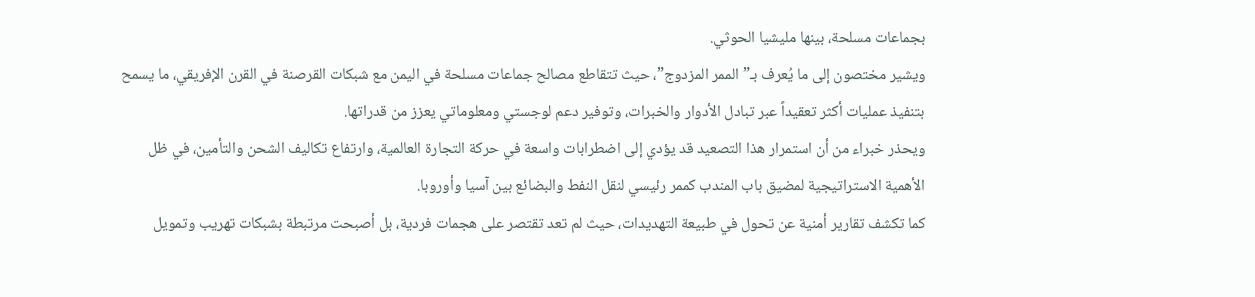بجماعات مسلحة، بينها مليشيا الحوثي.
ويشير مختصون إلى ما يُعرف بـ”الممر المزدوج”، حيث تتقاطع مصالح جماعات مسلحة في اليمن مع شبكات القرصنة في القرن الإفريقي، ما يسمح بتنفيذ عمليات أكثر تعقيداً عبر تبادل الأدوار والخبرات، وتوفير دعم لوجستي ومعلوماتي يعزز من قدراتها.
ويحذر خبراء من أن استمرار هذا التصعيد قد يؤدي إلى اضطرابات واسعة في حركة التجارة العالمية، وارتفاع تكاليف الشحن والتأمين، في ظل الأهمية الاستراتيجية لمضيق باب المندب كممر رئيسي لنقل النفط والبضائع بين آسيا وأوروبا.
كما تكشف تقارير أمنية عن تحول في طبيعة التهديدات، حيث لم تعد تقتصر على هجمات فردية، بل أصبحت مرتبطة بشبكات تهريب وتمويل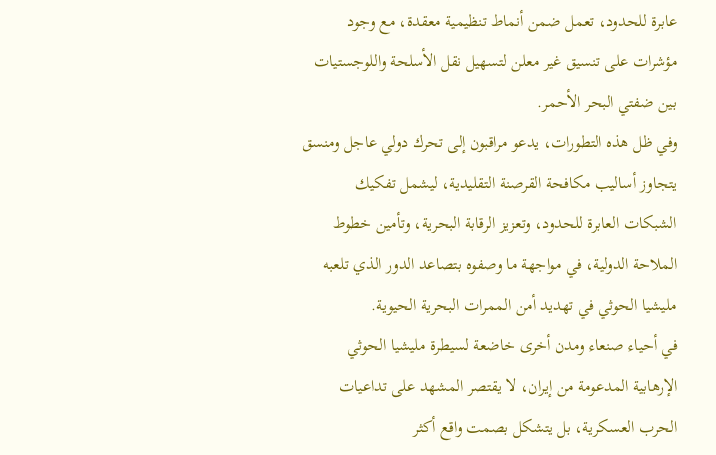عابرة للحدود، تعمل ضمن أنماط تنظيمية معقدة، مع وجود مؤشرات على تنسيق غير معلن لتسهيل نقل الأسلحة واللوجستيات بين ضفتي البحر الأحمر.
وفي ظل هذه التطورات، يدعو مراقبون إلى تحرك دولي عاجل ومنسق يتجاوز أساليب مكافحة القرصنة التقليدية، ليشمل تفكيك الشبكات العابرة للحدود، وتعزيز الرقابة البحرية، وتأمين خطوط الملاحة الدولية، في مواجهة ما وصفوه بتصاعد الدور الذي تلعبه مليشيا الحوثي في تهديد أمن الممرات البحرية الحيوية.
في أحياء صنعاء ومدن أخرى خاضعة لسيطرة مليشيا الحوثي الإرهابية المدعومة من إيران، لا يقتصر المشهد على تداعيات الحرب العسكرية، بل يتشكل بصمت واقع أكثر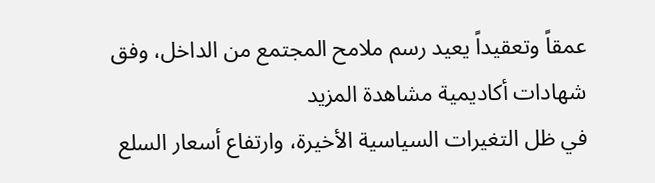عمقاً وتعقيداً يعيد رسم ملامح المجتمع من الداخل، وفق شهادات أكاديمية مشاهدة المزيد
في ظل التغيرات السياسية الأخيرة، وارتفاع أسعار السلع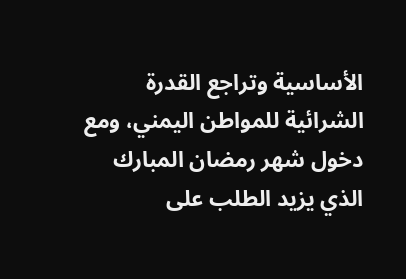الأساسية وتراجع القدرة الشرائية للمواطن اليمني، ومع دخول شهر رمضان المبارك الذي يزيد الطلب على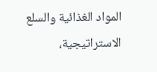المواد الغذائية والسلع الاستراتيجية،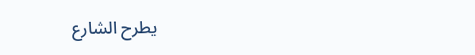يطرح الشارع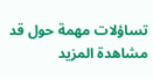تساؤلات مهمة حول قد مشاهدة المزيد